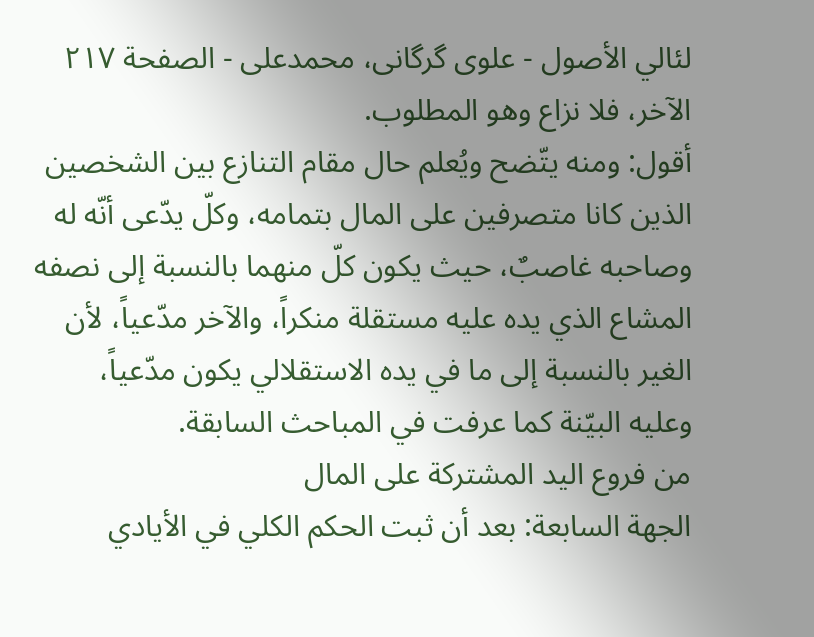لئالي الأصول - علوی گرگانی، محمدعلی - الصفحة ٢١٧
الآخر، فلا نزاع وهو المطلوب.
أقول: ومنه يتّضح ويُعلم حال مقام التنازع بين الشخصين الذين كانا متصرفين على المال بتمامه، وكلّ يدّعى أنّه له وصاحبه غاصبٌ، حيث يكون كلّ منهما بالنسبة إلى نصفه المشاع الذي يده عليه مستقلة منكراً، والآخر مدّعياً، لأن الغير بالنسبة إلى ما في يده الاستقلالي يكون مدّعياً، وعليه البيّنة كما عرفت في المباحث السابقة.
من فروع اليد المشتركة على المال
الجهة السابعة: بعد أن ثبت الحكم الكلي في الأيادي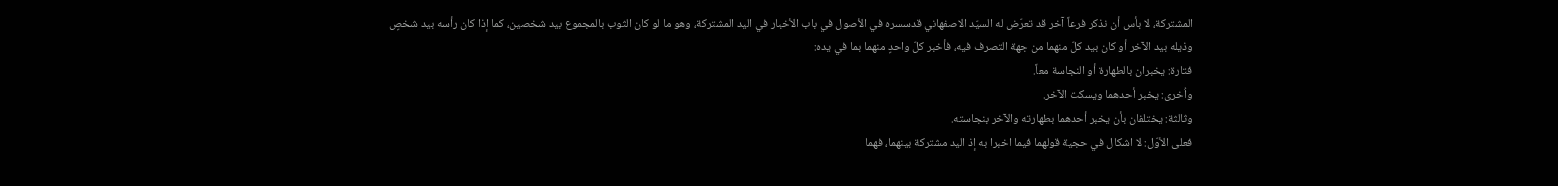المشتركة، لا بأس أن نذكر فرعاً آخر قد تعرّض له السيّد الاصفهاني قدسسره في الأصول في باب الأخبار في اليد المشتركة، وهو ما لو كان الثوب بالمجموع بيد شخصين، كما إذا كان رأسه بيد شخصٍ وذيله بيد الآخر أو كان بيد كلّ منهما من جهة التصرف فيه، فأخبر كلّ واحدٍ منهما بما في يده:
فتارة: يخبران بالطهارة أو النجاسة معاً.
واُخرى: يخبر أحدهما ويسكت الآخر.
وثالثة: يختلفان بأن يخبر أحدهما بطهارته والآخر بنجاسته.
فعلى الأوّل: لا اشكال في حجية قولهما فيما اخبرا به إذ اليد مشتركة بينهما، فهما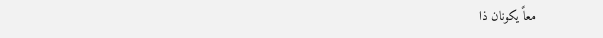معاً يكونان ذا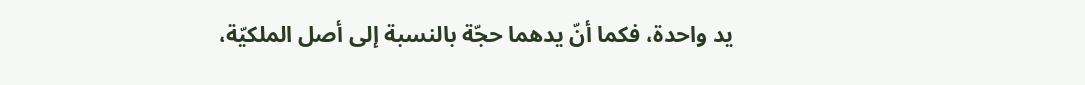يد واحدة، فكما أنّ يدهما حجّة بالنسبة إلى أصل الملكيّة،